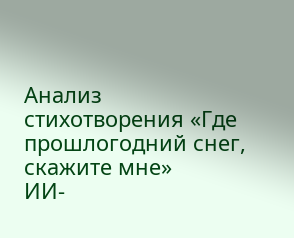Анализ стихотворения «Где прошлогодний снег, скажите мне»
ИИ-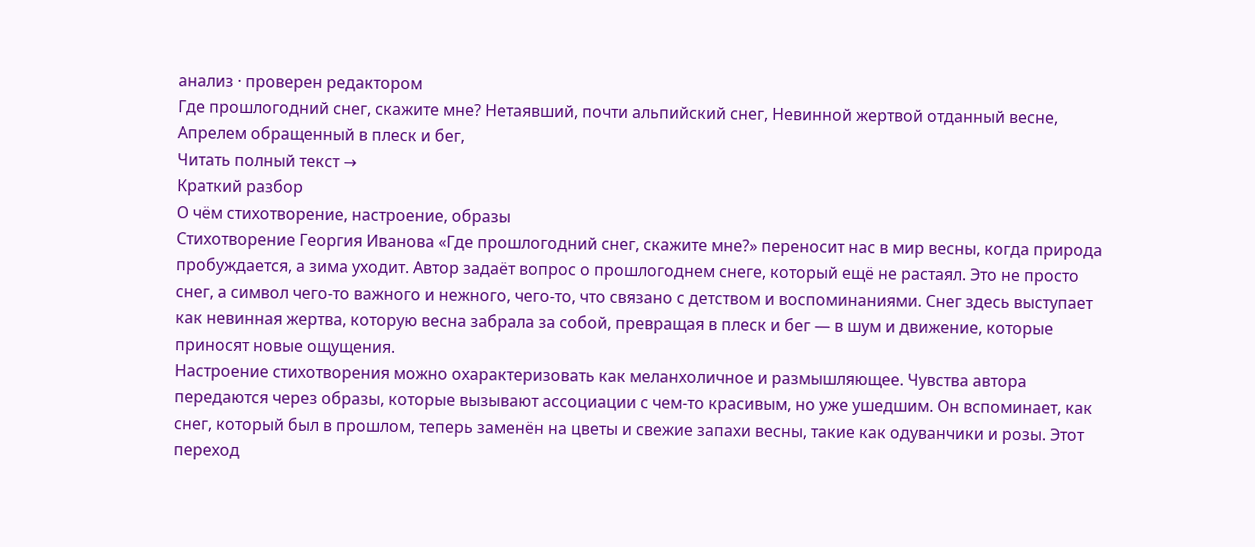анализ · проверен редактором
Где прошлогодний снег, скажите мне? Нетаявший, почти альпийский снег, Невинной жертвой отданный весне, Апрелем обращенный в плеск и бег,
Читать полный текст →
Краткий разбор
О чём стихотворение, настроение, образы
Стихотворение Георгия Иванова «Где прошлогодний снег, скажите мне?» переносит нас в мир весны, когда природа пробуждается, а зима уходит. Автор задаёт вопрос о прошлогоднем снеге, который ещё не растаял. Это не просто снег, а символ чего-то важного и нежного, чего-то, что связано с детством и воспоминаниями. Снег здесь выступает как невинная жертва, которую весна забрала за собой, превращая в плеск и бег — в шум и движение, которые приносят новые ощущения.
Настроение стихотворения можно охарактеризовать как меланхоличное и размышляющее. Чувства автора передаются через образы, которые вызывают ассоциации с чем-то красивым, но уже ушедшим. Он вспоминает, как снег, который был в прошлом, теперь заменён на цветы и свежие запахи весны, такие как одуванчики и розы. Этот переход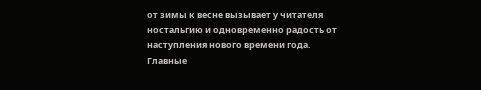от зимы к весне вызывает у читателя ностальгию и одновременно радость от наступления нового времени года.
Главные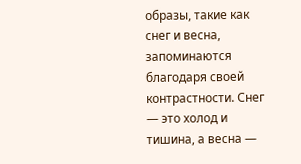образы, такие как снег и весна, запоминаются благодаря своей контрастности. Снег — это холод и тишина, а весна —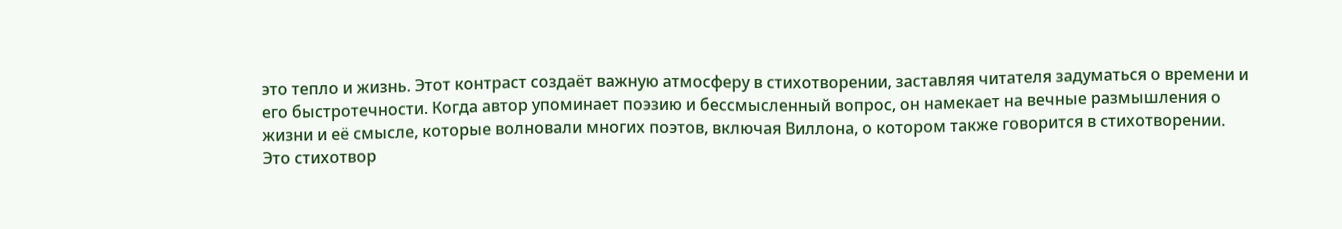это тепло и жизнь. Этот контраст создаёт важную атмосферу в стихотворении, заставляя читателя задуматься о времени и его быстротечности. Когда автор упоминает поэзию и бессмысленный вопрос, он намекает на вечные размышления о жизни и её смысле, которые волновали многих поэтов, включая Виллона, о котором также говорится в стихотворении.
Это стихотвор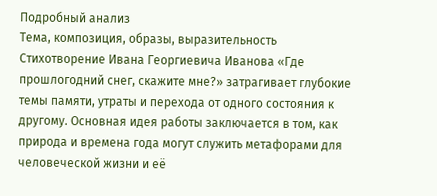Подробный анализ
Тема, композиция, образы, выразительность
Стихотворение Ивана Георгиевича Иванова «Где прошлогодний снег, скажите мне?» затрагивает глубокие темы памяти, утраты и перехода от одного состояния к другому. Основная идея работы заключается в том, как природа и времена года могут служить метафорами для человеческой жизни и её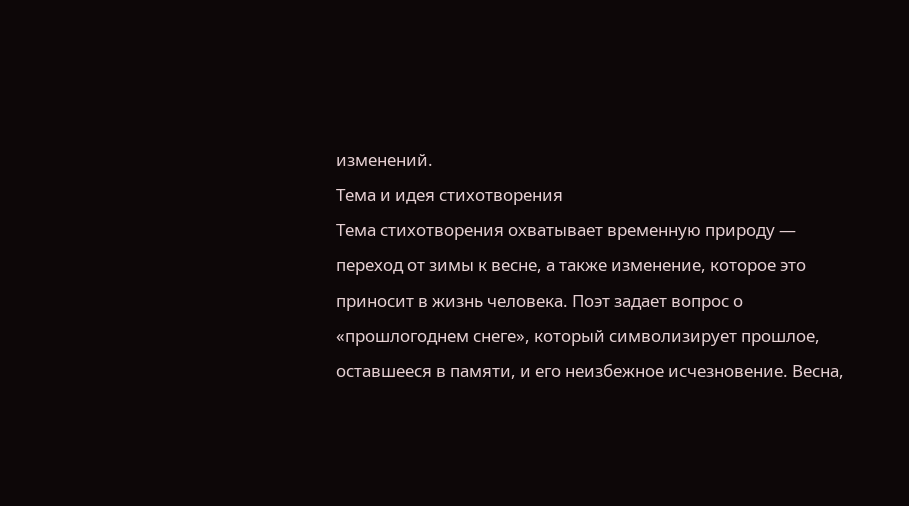изменений.
Тема и идея стихотворения
Тема стихотворения охватывает временную природу — переход от зимы к весне, а также изменение, которое это приносит в жизнь человека. Поэт задает вопрос о «прошлогоднем снеге», который символизирует прошлое, оставшееся в памяти, и его неизбежное исчезновение. Весна,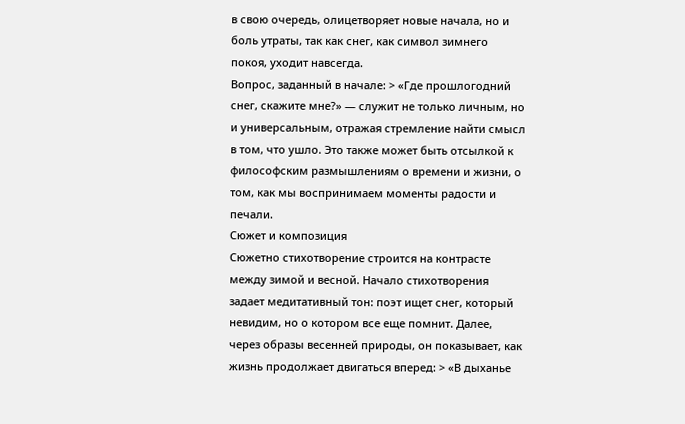в свою очередь, олицетворяет новые начала, но и боль утраты, так как снег, как символ зимнего покоя, уходит навсегда.
Вопрос, заданный в начале: > «Где прошлогодний снег, скажите мне?» — служит не только личным, но и универсальным, отражая стремление найти смысл в том, что ушло. Это также может быть отсылкой к философским размышлениям о времени и жизни, о том, как мы воспринимаем моменты радости и печали.
Сюжет и композиция
Сюжетно стихотворение строится на контрасте между зимой и весной. Начало стихотворения задает медитативный тон: поэт ищет снег, который невидим, но о котором все еще помнит. Далее, через образы весенней природы, он показывает, как жизнь продолжает двигаться вперед: > «В дыханье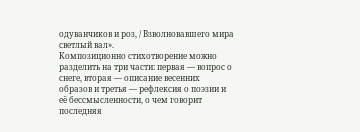одуванчиков и роз, / Взволновавшего мира светлый вал».
Композиционно стихотворение можно разделить на три части: первая — вопрос о снеге, вторая — описание весенних образов и третья — рефлексия о поэзии и её бессмысленности, о чем говорит последняя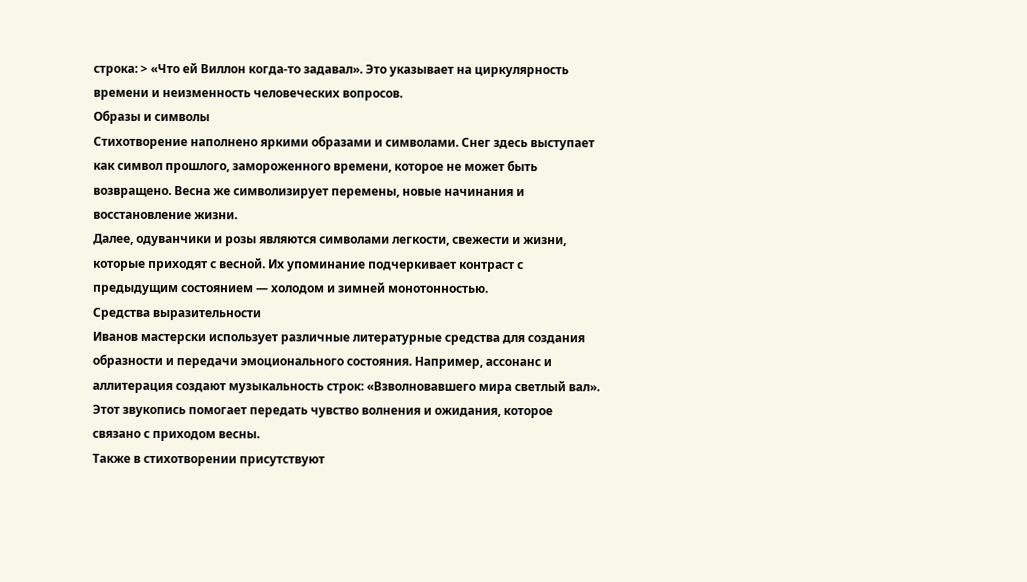строка: > «Что ей Виллон когда-то задавал». Это указывает на циркулярность времени и неизменность человеческих вопросов.
Образы и символы
Стихотворение наполнено яркими образами и символами. Снег здесь выступает как символ прошлого, замороженного времени, которое не может быть возвращено. Весна же символизирует перемены, новые начинания и восстановление жизни.
Далее, одуванчики и розы являются символами легкости, свежести и жизни, которые приходят с весной. Их упоминание подчеркивает контраст с предыдущим состоянием — холодом и зимней монотонностью.
Средства выразительности
Иванов мастерски использует различные литературные средства для создания образности и передачи эмоционального состояния. Например, ассонанс и аллитерация создают музыкальность строк: «Взволновавшего мира светлый вал». Этот звукопись помогает передать чувство волнения и ожидания, которое связано с приходом весны.
Также в стихотворении присутствуют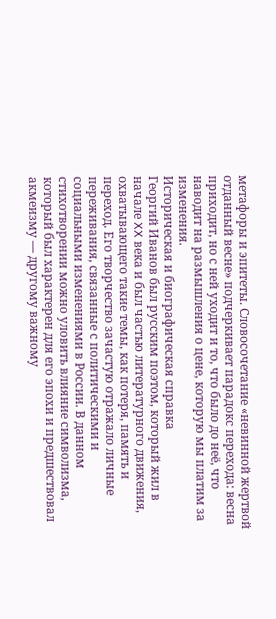метафоры и эпитеты. Словосочетание «невинной жертвой отданный весне» подчеркивает парадокс перехода: весна приходит, но с ней уходит и то, что было до неё, что наводит на размышления о цене, которую мы платим за изменения.
Историческая и биографическая справка
Георгий Иванов был русским поэтом, который жил в начале XX века и был частью литературного движения, охватывающего такие темы, как потеря, память и переход. Его творчество зачастую отражало личные переживания, связанные с политическими и социальными изменениями в России. В данном стихотворении можно уловить влияние символизма, который был характерен для его эпохи и предшествовал акмеизму — другому важному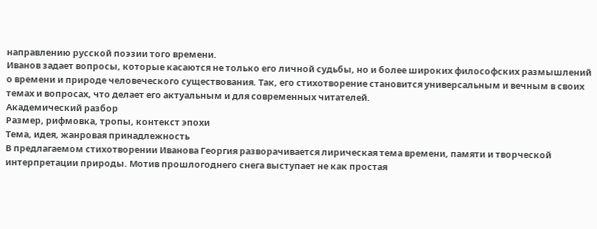направлению русской поэзии того времени.
Иванов задает вопросы, которые касаются не только его личной судьбы, но и более широких философских размышлений о времени и природе человеческого существования. Так, его стихотворение становится универсальным и вечным в своих темах и вопросах, что делает его актуальным и для современных читателей.
Академический разбор
Размер, рифмовка, тропы, контекст эпохи
Тема, идея, жанровая принадлежность
В предлагаемом стихотворении Иванова Георгия разворачивается лирическая тема времени, памяти и творческой интерпретации природы. Мотив прошлогоднего снега выступает не как простая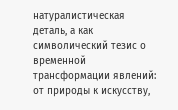натуралистическая деталь, а как символический тезис о временной трансформации явлений: от природы к искусству,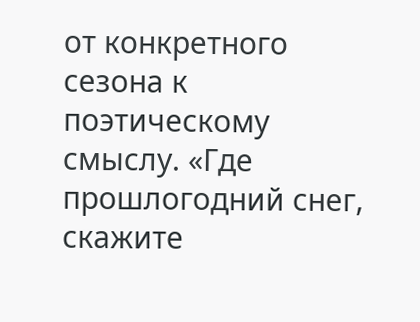от конкретного сезона к поэтическому смыслу. «Где прошлогодний снег, скажите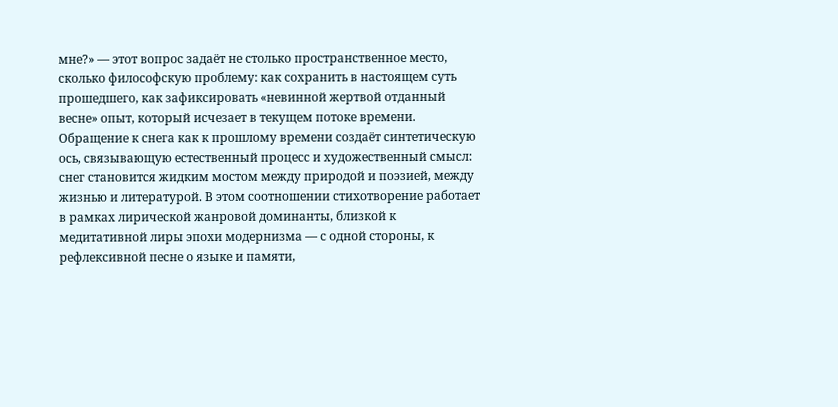мне?» — этот вопрос задаёт не столько пространственное место, сколько философскую проблему: как сохранить в настоящем суть прошедшего, как зафиксировать «невинной жертвой отданный весне» опыт, который исчезает в текущем потоке времени. Обращение к снега как к прошлому времени создаёт синтетическую ось, связывающую естественный процесс и художественный смысл: снег становится жидким мостом между природой и поэзией, между жизнью и литературой. В этом соотношении стихотворение работает в рамках лирической жанровой доминанты, близкой к медитативной лиры эпохи модернизма — с одной стороны, к рефлексивной песне о языке и памяти,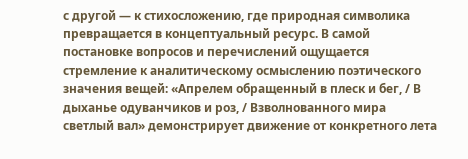с другой — к стихосложению, где природная символика превращается в концептуальный ресурс. В самой постановке вопросов и перечислений ощущается стремление к аналитическому осмыслению поэтического значения вещей: «Апрелем обращенный в плеск и бег, / В дыханье одуванчиков и роз, / Взволнованного мира светлый вал» демонстрирует движение от конкретного лета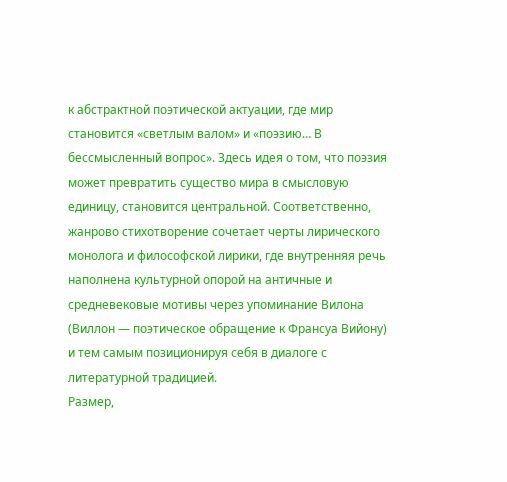к абстрактной поэтической актуации, где мир становится «светлым валом» и «поэзию… В бессмысленный вопрос». Здесь идея о том, что поэзия может превратить существо мира в смысловую единицу, становится центральной. Соответственно, жанрово стихотворение сочетает черты лирического монолога и философской лирики, где внутренняя речь наполнена культурной опорой на античные и средневековые мотивы через упоминание Вилона (Виллон — поэтическое обращение к Франсуа Вийону) и тем самым позиционируя себя в диалоге с литературной традицией.
Размер,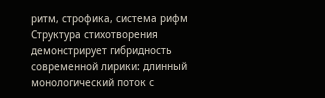ритм, строфика, система рифм
Структура стихотворения демонстрирует гибридность современной лирики: длинный монологический поток с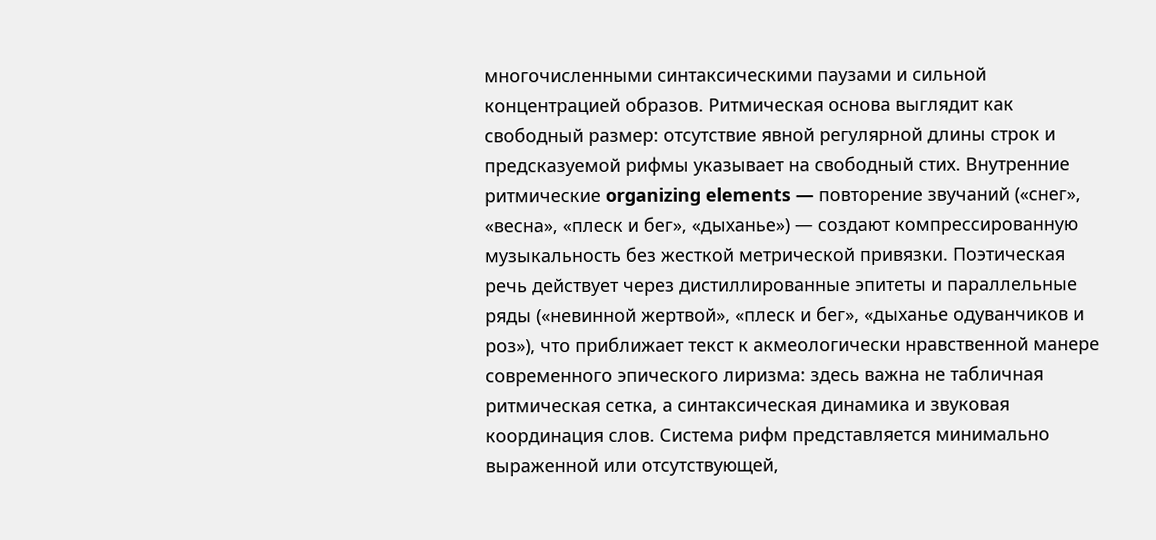многочисленными синтаксическими паузами и сильной концентрацией образов. Ритмическая основа выглядит как свободный размер: отсутствие явной регулярной длины строк и предсказуемой рифмы указывает на свободный стих. Внутренние ритмические organizing elements — повторение звучаний («снег», «весна», «плеск и бег», «дыханье») — создают компрессированную музыкальность без жесткой метрической привязки. Поэтическая речь действует через дистиллированные эпитеты и параллельные ряды («невинной жертвой», «плеск и бег», «дыханье одуванчиков и роз»), что приближает текст к акмеологически нравственной манере современного эпического лиризма: здесь важна не табличная ритмическая сетка, а синтаксическая динамика и звуковая координация слов. Система рифм представляется минимально выраженной или отсутствующей,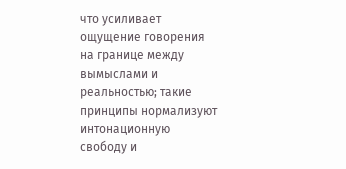что усиливает ощущение говорения на границе между вымыслами и реальностью; такие принципы нормализуют интонационную свободу и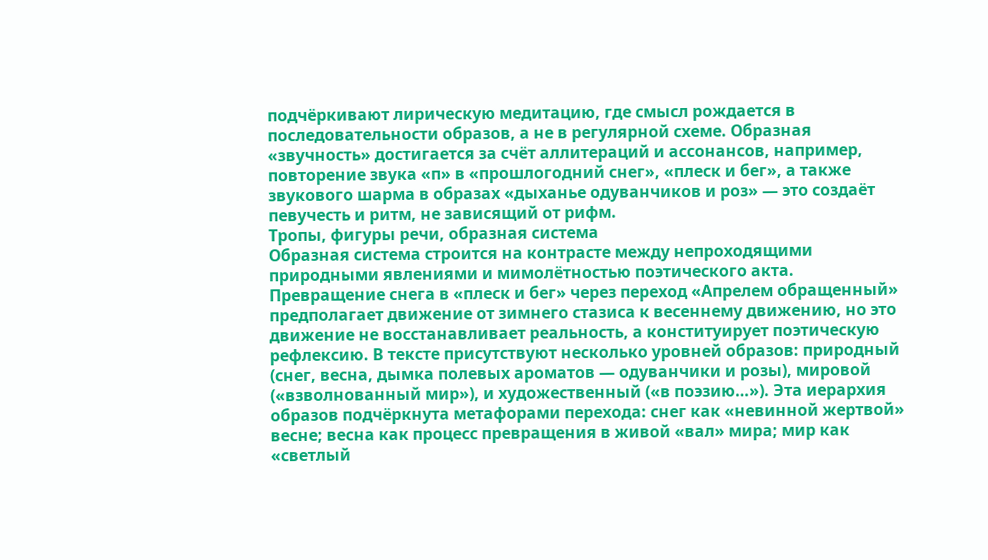подчёркивают лирическую медитацию, где смысл рождается в последовательности образов, а не в регулярной схеме. Образная «звучность» достигается за счёт аллитераций и ассонансов, например, повторение звука «п» в «прошлогодний снег», «плеск и бег», а также звукового шарма в образах «дыханье одуванчиков и роз» — это создаёт певучесть и ритм, не зависящий от рифм.
Тропы, фигуры речи, образная система
Образная система строится на контрасте между непроходящими природными явлениями и мимолётностью поэтического акта. Превращение снега в «плеск и бег» через переход «Апрелем обращенный» предполагает движение от зимнего стазиса к весеннему движению, но это движение не восстанавливает реальность, а конституирует поэтическую рефлексию. В тексте присутствуют несколько уровней образов: природный (снег, весна, дымка полевых ароматов — одуванчики и розы), мировой («взволнованный мир»), и художественный («в поэзию…»). Эта иерархия образов подчёркнута метафорами перехода: снег как «невинной жертвой» весне; весна как процесс превращения в живой «вал» мира; мир как «светлый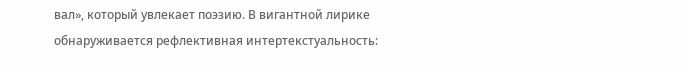вал», который увлекает поэзию. В вигантной лирике обнаруживается рефлективная интертекстуальность: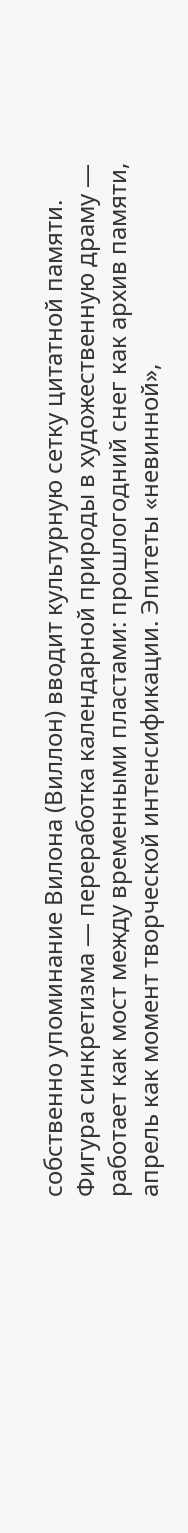собственно упоминание Вилона (Виллон) вводит культурную сетку цитатной памяти. Фигура синкретизма — переработка календарной природы в художественную драму — работает как мост между временными пластами: прошлогодний снег как архив памяти, апрель как момент творческой интенсификации. Эпитеты «невинной»,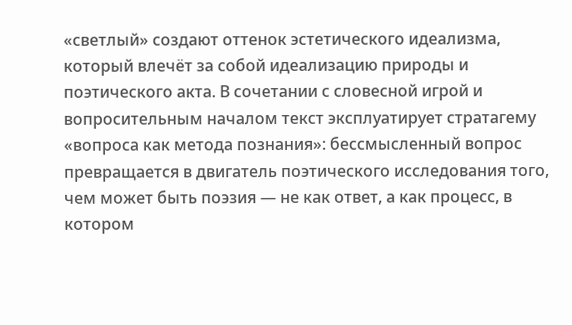«светлый» создают оттенок эстетического идеализма, который влечёт за собой идеализацию природы и поэтического акта. В сочетании с словесной игрой и вопросительным началом текст эксплуатирует стратагему «вопроса как метода познания»: бессмысленный вопрос превращается в двигатель поэтического исследования того, чем может быть поэзия — не как ответ, а как процесс, в котором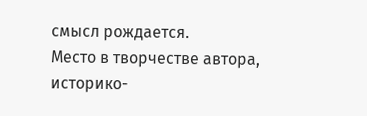смысл рождается.
Место в творчестве автора, историко-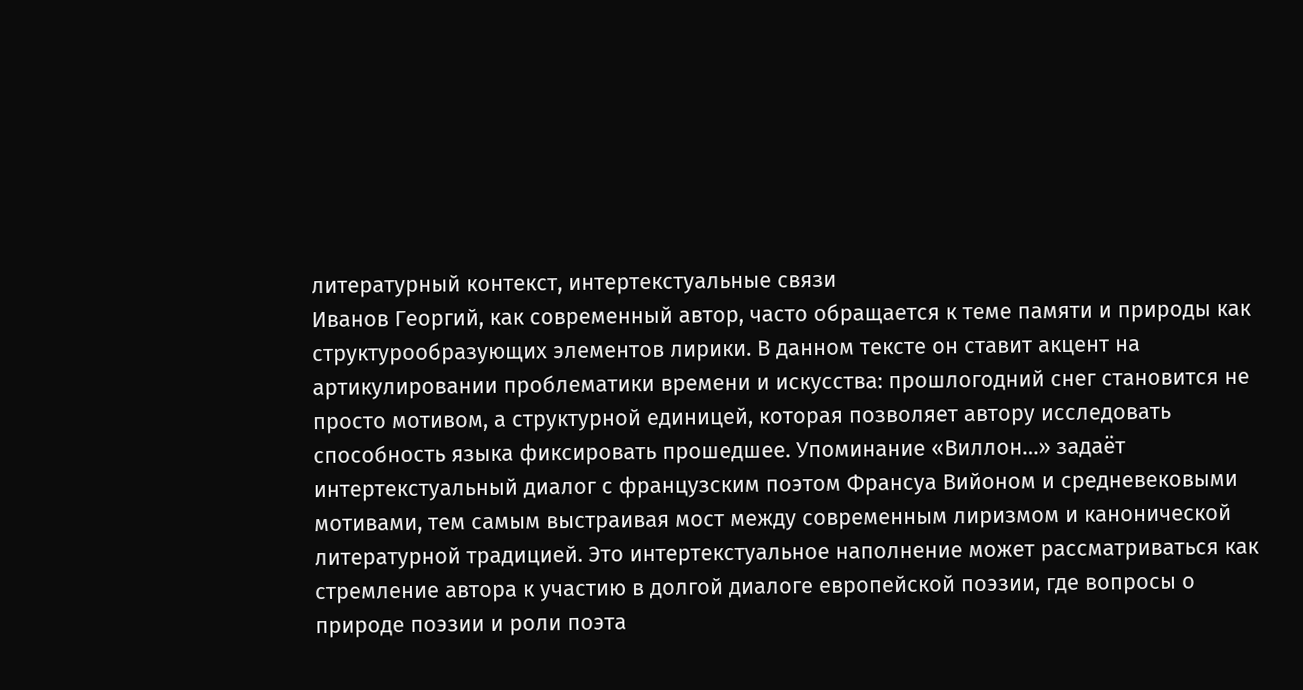литературный контекст, интертекстуальные связи
Иванов Георгий, как современный автор, часто обращается к теме памяти и природы как структурообразующих элементов лирики. В данном тексте он ставит акцент на артикулировании проблематики времени и искусства: прошлогодний снег становится не просто мотивом, а структурной единицей, которая позволяет автору исследовать способность языка фиксировать прошедшее. Упоминание «Виллон…» задаёт интертекстуальный диалог с французским поэтом Франсуа Вийоном и средневековыми мотивами, тем самым выстраивая мост между современным лиризмом и канонической литературной традицией. Это интертекстуальное наполнение может рассматриваться как стремление автора к участию в долгой диалоге европейской поэзии, где вопросы о природе поэзии и роли поэта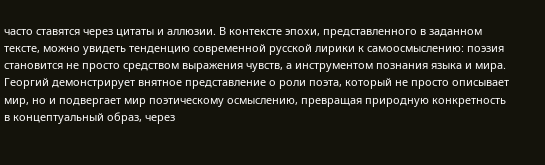часто ставятся через цитаты и аллюзии. В контексте эпохи, представленного в заданном тексте, можно увидеть тенденцию современной русской лирики к самоосмыслению: поэзия становится не просто средством выражения чувств, а инструментом познания языка и мира. Георгий демонстрирует внятное представление о роли поэта, который не просто описывает мир, но и подвергает мир поэтическому осмыслению, превращая природную конкретность в концептуальный образ, через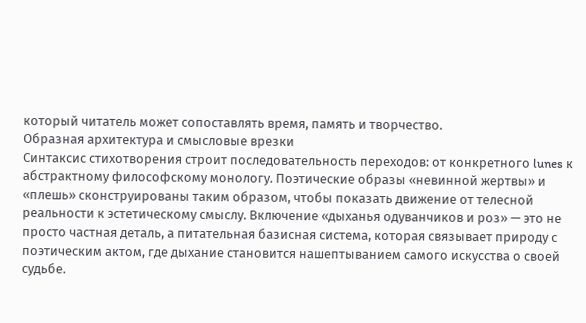который читатель может сопоставлять время, память и творчество.
Образная архитектура и смысловые врезки
Синтаксис стихотворения строит последовательность переходов: от конкретного lunes к абстрактному философскому монологу. Поэтические образы «невинной жертвы» и «плешь» сконструированы таким образом, чтобы показать движение от телесной реальности к эстетическому смыслу. Включение «дыханья одуванчиков и роз» — это не просто частная деталь, а питательная базисная система, которая связывает природу с поэтическим актом, где дыхание становится нашептыванием самого искусства о своей судьбе.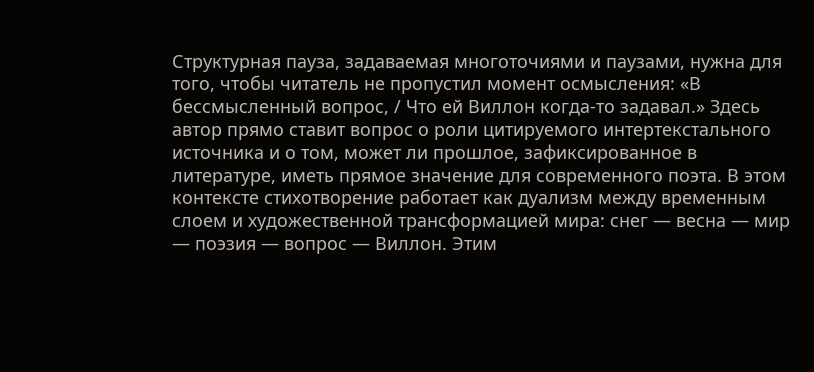Структурная пауза, задаваемая многоточиями и паузами, нужна для того, чтобы читатель не пропустил момент осмысления: «В бессмысленный вопрос, / Что ей Виллон когда-то задавал.» Здесь автор прямо ставит вопрос о роли цитируемого интертекстального источника и о том, может ли прошлое, зафиксированное в литературе, иметь прямое значение для современного поэта. В этом контексте стихотворение работает как дуализм между временным слоем и художественной трансформацией мира: снег — весна — мир — поэзия — вопрос — Виллон. Этим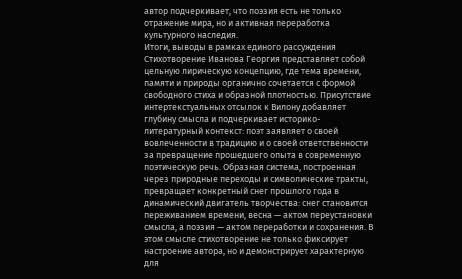автор подчеркивает, что поэзия есть не только отражение мира, но и активная переработка культурного наследия.
Итоги, выводы в рамках единого рассуждения
Стихотворение Иванова Георгия представляет собой цельную лирическую концепцию, где тема времени, памяти и природы органично сочетается с формой свободного стиха и образной плотностью. Присутствие интертекстуальных отсылок к Вилону добавляет глубину смысла и подчеркивает историко-литературный контекст: поэт заявляет о своей вовлеченности в традицию и о своей ответственности за превращение прошедшего опыта в современную поэтическую речь. Образная система, построенная через природные переходы и символические тракты, превращает конкретный снег прошлого года в динамический двигатель творчества: снег становится переживанием времени, весна — актом переустановки смысла, а поэзия — актом переработки и сохранения. В этом смысле стихотворение не только фиксирует настроение автора, но и демонстрирует характерную для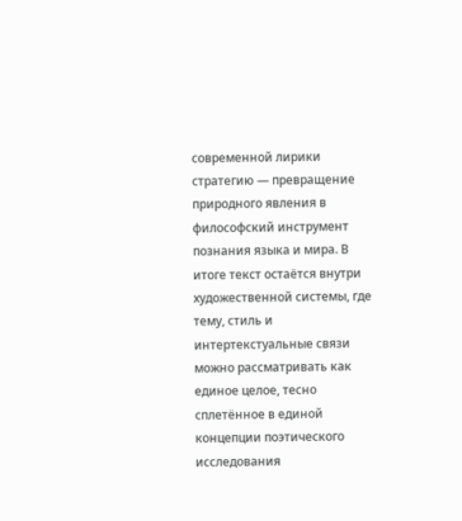современной лирики стратегию — превращение природного явления в философский инструмент познания языка и мира. В итоге текст остаётся внутри художественной системы, где тему, стиль и интертекстуальные связи можно рассматривать как единое целое, тесно сплетённое в единой концепции поэтического исследования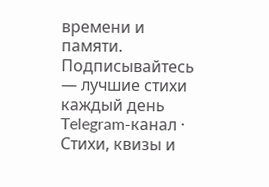времени и памяти.
Подписывайтесь — лучшие стихи каждый день
Telegram-канал · Стихи, квизы и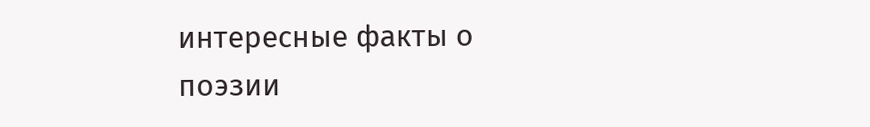интересные факты о поэзии